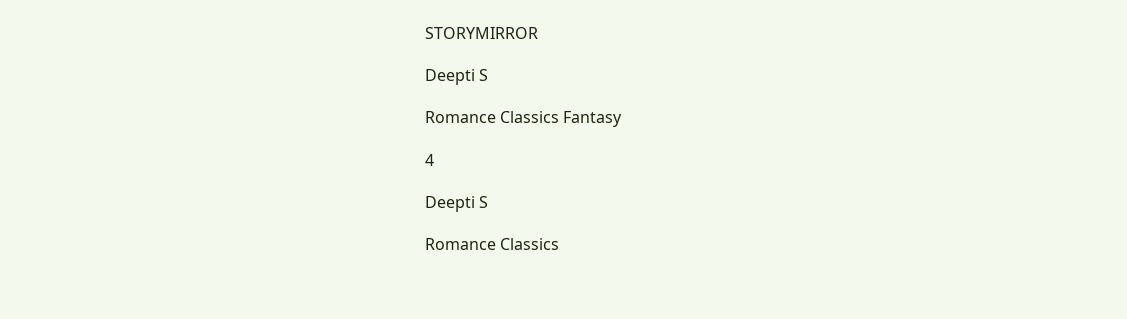STORYMIRROR

Deepti S

Romance Classics Fantasy

4

Deepti S

Romance Classics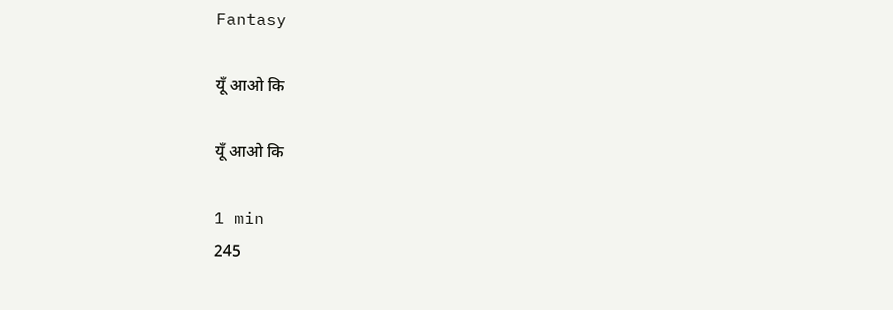Fantasy

यूँ आओ कि

यूँ आओ कि

1 min
245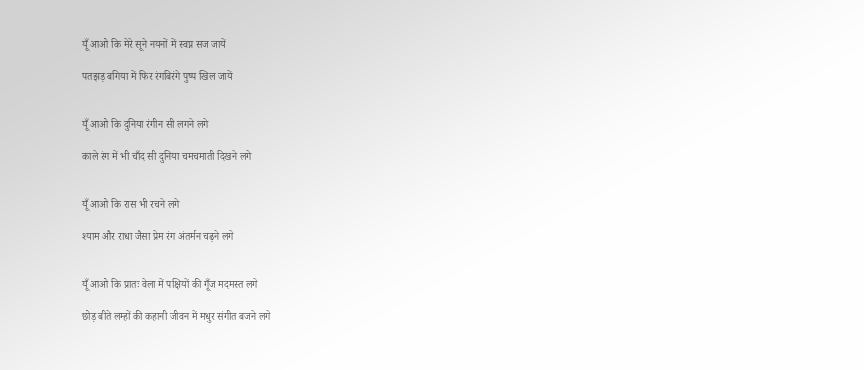यूँ आओ कि मेरे सूने नयनों में स्वप्न सज जायें

पतझड़ बगिया में फिर रंगबिरंगे पुष्प खिल जायें


यूँ आओ कि दुनिया रंगीन सी लगने लगे

काले रंग में भी चाँद सी दुनिया चमचमाती दिखने लगे


यूँ आओ कि रास भी रचने लगे

श्याम और राधा जैसा प्रेम रंग अंतर्मन चढ़ने लगे


यूँ आओ कि प्रातः वेला में पक्षियों की गूँज मदमस्त लगे

छोड़ बीते लम्हों की कहानी जीवन में मधुर संगीत बजने लगे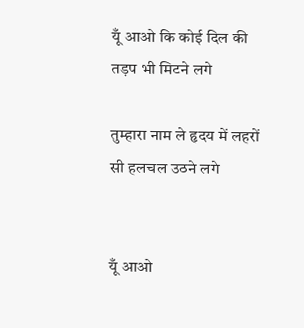यूँ आओ कि कोई दिल की तड़प भी मिटने लगे

तुम्हारा नाम ले हृदय में लहरों सी हलचल उठने लगे


यूँ आओ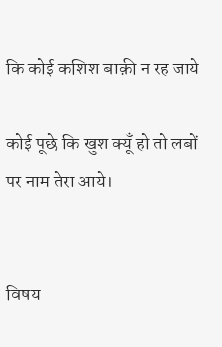कि कोई कशिश बाक़ी न रह जाये

कोई पूछे कि खुश क्यूँ हो तो लबों पर नाम तेरा आये।


विषय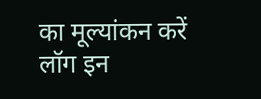का मूल्यांकन करें
लॉग इन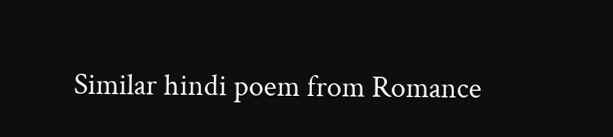Similar hindi poem from Romance